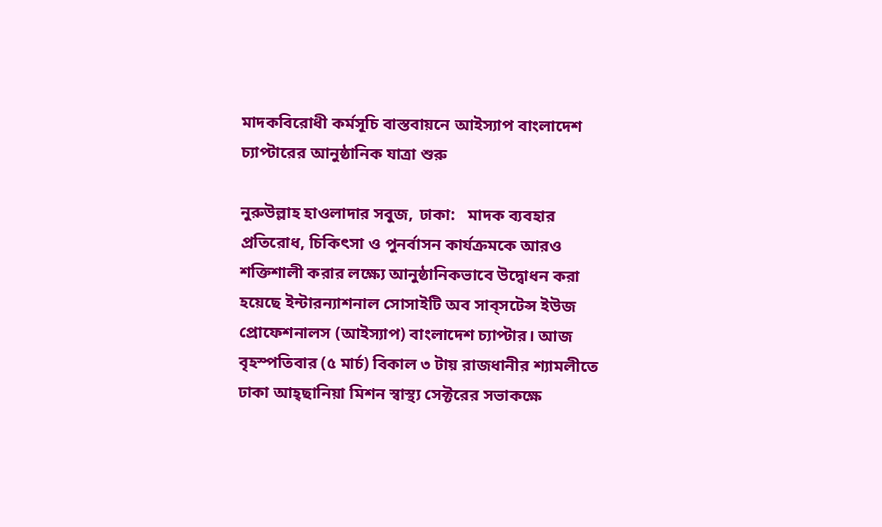মাদকবিরোধী কর্মসূচি বাস্তবায়নে আইস্যাপ বাংলাদেশ চ্যাপ্টারের আনুষ্ঠানিক যাত্রা শুরু

নুরুউল্লাহ হাওলাদার সবুজ, ঢাকা:   মাদক ব্যবহার প্রতিরোধ, চিকিৎসা ও পুনর্বাসন কার্যক্রমকে আরও শক্তিশালী করার লক্ষ্যে আনুষ্ঠানিকভাবে উদ্বোধন করা হয়েছে ইন্টারন্যাশনাল সোসাইটি অব সাব্সটেন্স ইউজ প্রোফেশনালস (আইস্যাপ) বাংলাদেশ চ্যাপ্টার। আজ বৃহস্পতিবার (৫ মার্চ) বিকাল ৩ টায় রাজধানীর শ্যামলীতে ঢাকা আহ্ছানিয়া মিশন স্বাস্থ্য সেক্টরের সভাকক্ষে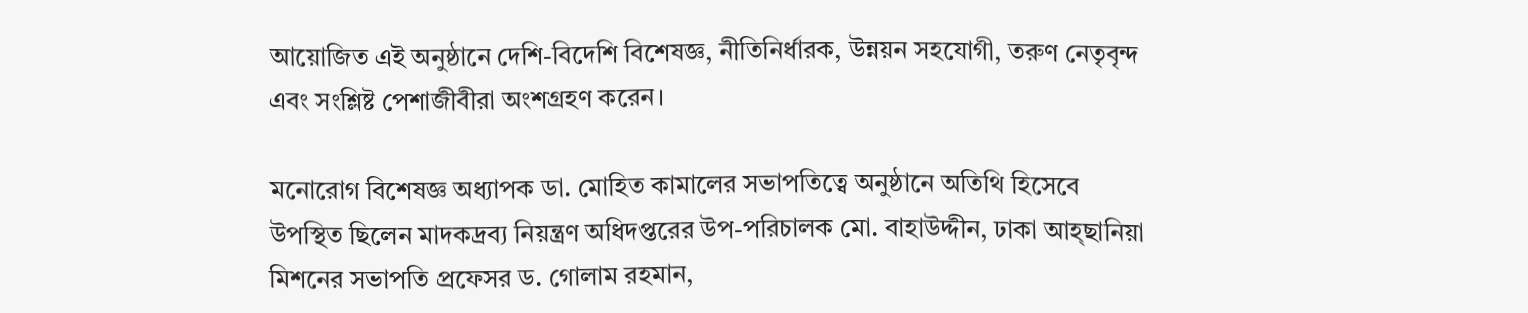আয়োজিত এই অনুষ্ঠানে দেশি-বিদেশি বিশেষজ্ঞ, নীতিনির্ধারক, উন্নয়ন সহযোগী, তরুণ নেতৃবৃন্দ এবং সংশ্লিষ্ট পেশাজীবীরা অংশগ্রহণ করেন।

মনোরোগ বিশেষজ্ঞ অধ্যাপক ডা. মোহিত কামালের সভাপতিত্বে অনুষ্ঠানে অতিথি হিসেবে উপস্থিত ছিলেন মাদকদ্রব্য নিয়ন্ত্রণ অধিদপ্তরের উপ-পরিচালক মো. বাহাউদ্দীন, ঢাকা আহ্ছানিয়া মিশনের সভাপতি প্রফেসর ড. গোলাম রহমান,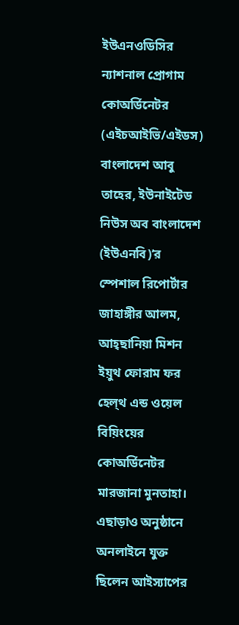ইউএনওডিসির ন্যাশনাল প্রোগাম কোঅর্ডিনেটর (এইচআইভি/এইডস) বাংলাদেশ আবু তাহের, ইউনাইটেড নিউস অব বাংলাদেশ (ইউএনবি)’র স্পেশাল রিপোর্টার জাহাঙ্গীর আলম, আহ্ছানিয়া মিশন ইয়ুথ ফোরাম ফর হেল্থ এন্ড ওয়েল বিয়িংয়ের কোঅর্ডিনেটর মারজানা মুনতাহা। এছাড়াও অনুষ্ঠানে অনলাইনে যুক্ত ছিলেন আইস্যাপের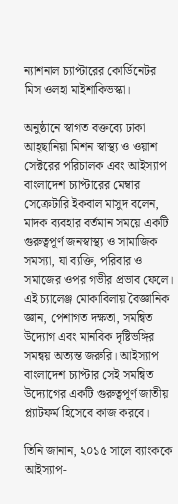ন্যাশনাল চ্যাপ্টারের কোর্ডিনেটর মিস ওলহা মাইশাকিভস্কা।

অনুষ্ঠানে স্বাগত বক্তব্যে ঢাকা আহ্ছানিয়া মিশন স্বাস্থ্য ও ওয়াশ সেক্টরের পরিচালক এবং আইস্যাপ বাংলাদেশ চ্যাপ্টারের মেম্বার সেক্রেটারি ইকবাল মাসুদ বলেন, মাদক ব্যবহার বর্তমান সময়ে একটি গুরুত্বপূর্ণ জনস্বাস্থ্য ও সামাজিক সমস্যা, যা ব্যক্তি, পরিবার ও সমাজের ওপর গভীর প্রভাব ফেলে। এই চ্যালেঞ্জ মোকাবিলায় বৈজ্ঞানিক জ্ঞান, পেশাগত দক্ষতা, সমন্বিত উদ্যোগ এবং মানবিক দৃষ্টিভঙ্গির সমন্বয় অত্যন্ত জরুরি। আইস্যাপ বাংলাদেশ চ্যাপ্টার সেই সমন্বিত উদ্যোগের একটি গুরুত্বপূর্ণ জাতীয় প্ল্যাটফর্ম হিসেবে কাজ করবে।

তিনি জানান, ২০১৫ সালে ব্যাংককে আইস্যাপ-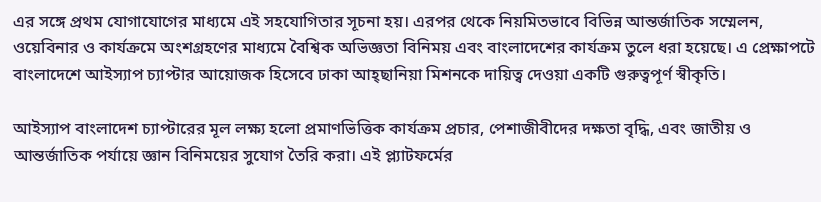এর সঙ্গে প্রথম যোগাযোগের মাধ্যমে এই সহযোগিতার সূচনা হয়। এরপর থেকে নিয়মিতভাবে বিভিন্ন আন্তর্জাতিক সম্মেলন, ওয়েবিনার ও কার্যক্রমে অংশগ্রহণের মাধ্যমে বৈশ্বিক অভিজ্ঞতা বিনিময় এবং বাংলাদেশের কার্যক্রম তুলে ধরা হয়েছে। এ প্রেক্ষাপটে বাংলাদেশে আইস্যাপ চ্যাপ্টার আয়োজক হিসেবে ঢাকা আহ্ছানিয়া মিশনকে দায়িত্ব দেওয়া একটি গুরুত্বপূর্ণ স্বীকৃতি।

আইস্যাপ বাংলাদেশ চ্যাপ্টারের মূল লক্ষ্য হলো প্রমাণভিত্তিক কার্যক্রম প্রচার, পেশাজীবীদের দক্ষতা বৃদ্ধি, এবং জাতীয় ও আন্তর্জাতিক পর্যায়ে জ্ঞান বিনিময়ের সুযোগ তৈরি করা। এই প্ল্যাটফর্মের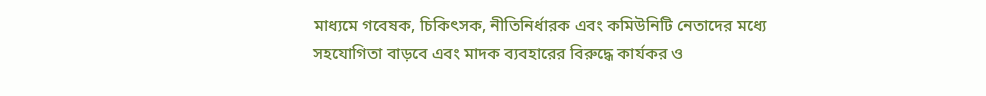মাধ্যমে গবেষক, চিকিৎসক, নীতিনির্ধারক এবং কমিউনিটি নেতাদের মধ্যে সহযোগিতা বাড়বে এবং মাদক ব্যবহারের বিরুদ্ধে কার্যকর ও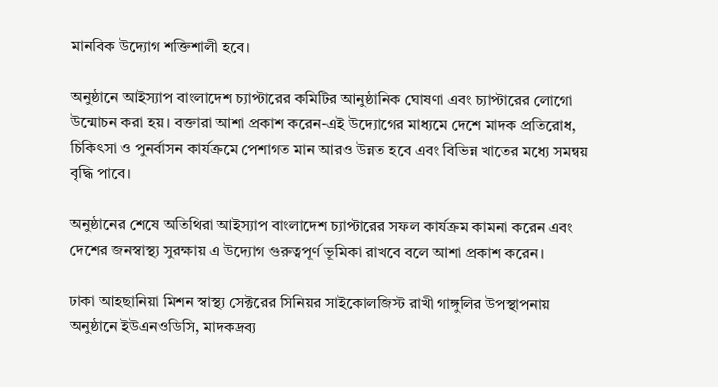মানবিক উদ্যোগ শক্তিশালী হবে।

অনুষ্ঠানে আইস্যাপ বাংলাদেশ চ্যাপ্টারের কমিটির আনুষ্ঠানিক ঘোষণা এবং চ্যাপ্টারের লোগো উন্মোচন করা হয়। বক্তারা আশা প্রকাশ করেন-এই উদ্যোগের মাধ্যমে দেশে মাদক প্রতিরোধ, চিকিৎসা ও পুনর্বাসন কার্যক্রমে পেশাগত মান আরও উন্নত হবে এবং বিভিন্ন খাতের মধ্যে সমন্বয় বৃদ্ধি পাবে।

অনুষ্ঠানের শেষে অতিথিরা আইস্যাপ বাংলাদেশ চ্যাপ্টারের সফল কার্যক্রম কামনা করেন এবং দেশের জনস্বাস্থ্য সুরক্ষায় এ উদ্যোগ গুরুত্বপূর্ণ ভূমিকা রাখবে বলে আশা প্রকাশ করেন।

ঢাকা আহছানিয়া মিশন স্বাস্থ্য সেক্টরের সিনিয়র সাইকোলজিস্ট রাখী গাঙ্গুলির উপস্থাপনায় অনুষ্ঠানে ইউএনওডিসি, মাদকদ্রব্য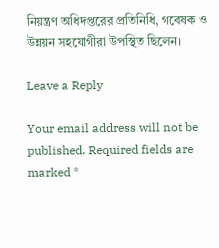নিয়ন্ত্রণ অধিদপ্তরের প্রতিনিধি, গবেষক ও উন্নয়ন সহযোগীরা উপস্থিত ছিলেন।

Leave a Reply

Your email address will not be published. Required fields are marked *